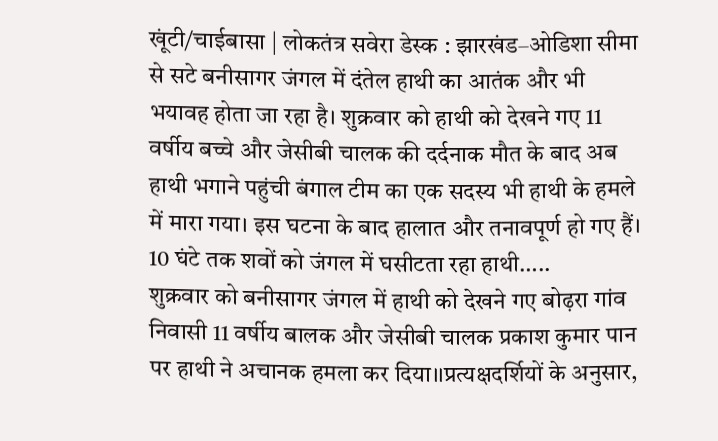खूंटी/चाईबासा | लोकतंत्र सवेरा डेस्क : झारखंड–ओडिशा सीमा से सटे बनीसागर जंगल में दंतेल हाथी का आतंक और भी भयावह होता जा रहा है। शुक्रवार को हाथी को देखने गए 11 वर्षीय बच्चे और जेसीबी चालक की दर्दनाक मौत के बाद अब हाथी भगाने पहुंची बंगाल टीम का एक सदस्य भी हाथी के हमले में मारा गया। इस घटना के बाद हालात और तनावपूर्ण हो गए हैं।
10 घंटे तक शवों को जंगल में घसीटता रहा हाथी…..
शुक्रवार को बनीसागर जंगल में हाथी को देखने गए बोढ़रा गांव निवासी 11 वर्षीय बालक और जेसीबी चालक प्रकाश कुमार पान पर हाथी ने अचानक हमला कर दिया।।प्रत्यक्षदर्शियों के अनुसार,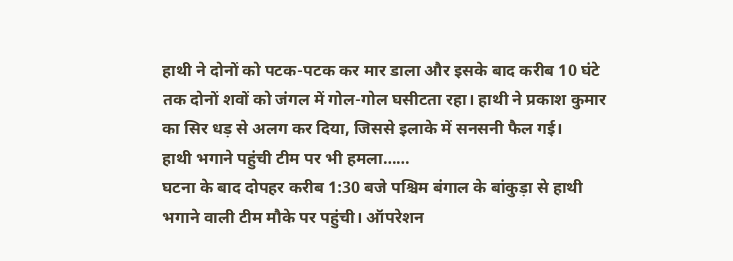हाथी ने दोनों को पटक-पटक कर मार डाला और इसके बाद करीब 10 घंटे तक दोनों शवों को जंगल में गोल-गोल घसीटता रहा। हाथी ने प्रकाश कुमार का सिर धड़ से अलग कर दिया, जिससे इलाके में सनसनी फैल गई।
हाथी भगाने पहुंची टीम पर भी हमला……
घटना के बाद दोपहर करीब 1:30 बजे पश्चिम बंगाल के बांकुड़ा से हाथी भगाने वाली टीम मौके पर पहुंची। ऑपरेशन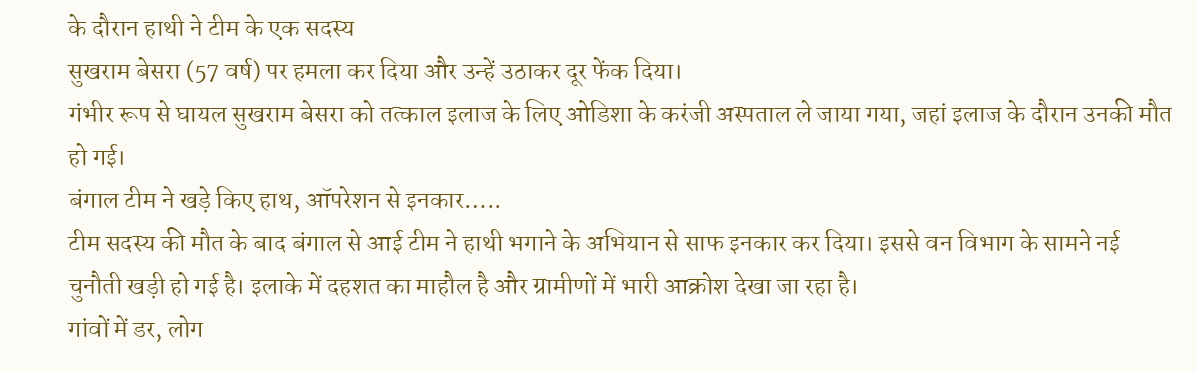के दौरान हाथी ने टीम के एक सदस्य
सुखराम बेसरा (57 वर्ष) पर हमला कर दिया और उन्हें उठाकर दूर फेंक दिया।
गंभीर रूप से घायल सुखराम बेसरा को तत्काल इलाज के लिए ओडिशा के करंजी अस्पताल ले जाया गया, जहां इलाज के दौरान उनकी मौत हो गई।
बंगाल टीम ने खड़े किए हाथ, ऑपरेशन से इनकार…..
टीम सदस्य की मौत के बाद बंगाल से आई टीम ने हाथी भगाने के अभियान से साफ इनकार कर दिया। इससे वन विभाग के सामने नई चुनौती खड़ी हो गई है। इलाके में दहशत का माहौल है और ग्रामीणों में भारी आक्रोश देखा जा रहा है।
गांवों में डर, लोग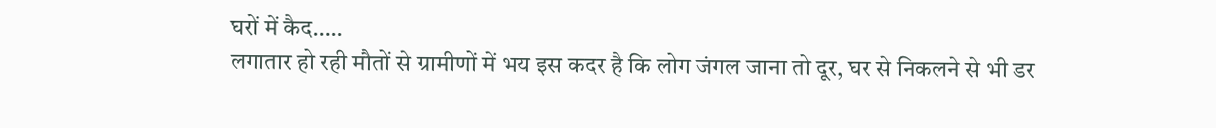घरों में कैद…..
लगातार हो रही मौतों से ग्रामीणों में भय इस कदर है कि लोग जंगल जाना तो दूर, घर से निकलने से भी डर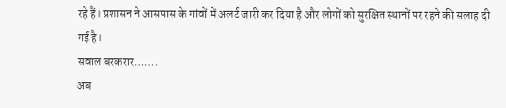रहे हैं। प्रशासन ने आसपास के गांवों में अलर्ट जारी कर दिया है और लोगों को सुरक्षित स्थानों पर रहने की सलाह दी गई है।
सवाल बरकरार…….
अब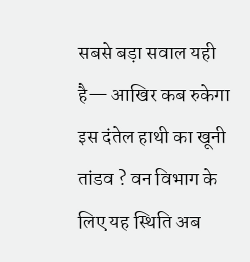सबसे बड़ा सवाल यही है— आखिर कब रुकेगा इस दंतेल हाथी का खूनी तांडव ? वन विभाग के लिए यह स्थिति अब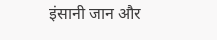इंसानी जान और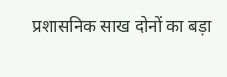प्रशासनिक साख दोनों का बड़ा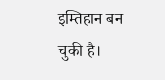इम्तिहान बन चुकी है।